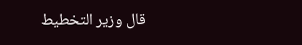قال وزير التخطيط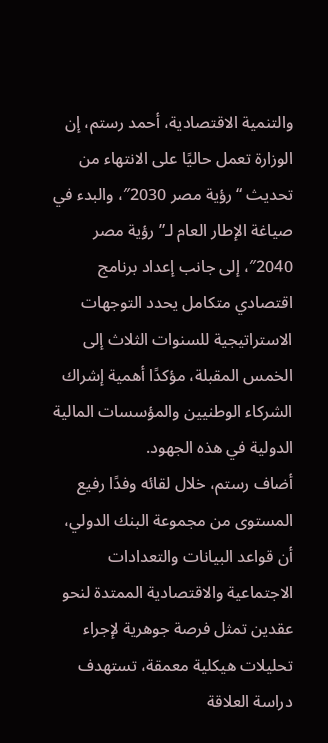والتنمية الاقتصادية، أحمد رستم، إن الوزارة تعمل حاليًا على الانتهاء من تحديث “رؤية مصر 2030″، والبدء في صياغة الإطار العام لـ”رؤية مصر 2040″، إلى جانب إعداد برنامج اقتصادي متكامل يحدد التوجهات الاستراتيجية للسنوات الثلاث إلى الخمس المقبلة، مؤكدًا أهمية إشراك الشركاء الوطنيين والمؤسسات المالية الدولية في هذه الجهود.
أضاف رستم، خلال لقائه وفدًا رفيع المستوى من مجموعة البنك الدولي، أن قواعد البيانات والتعدادات الاجتماعية والاقتصادية الممتدة لنحو عقدين تمثل فرصة جوهرية لإجراء تحليلات هيكلية معمقة، تستهدف دراسة العلاقة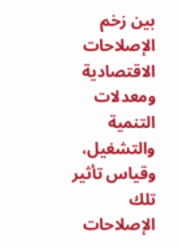بين زخم الإصلاحات الاقتصادية ومعدلات التنمية والتشغيل، وقياس تأثير تلك الإصلاحات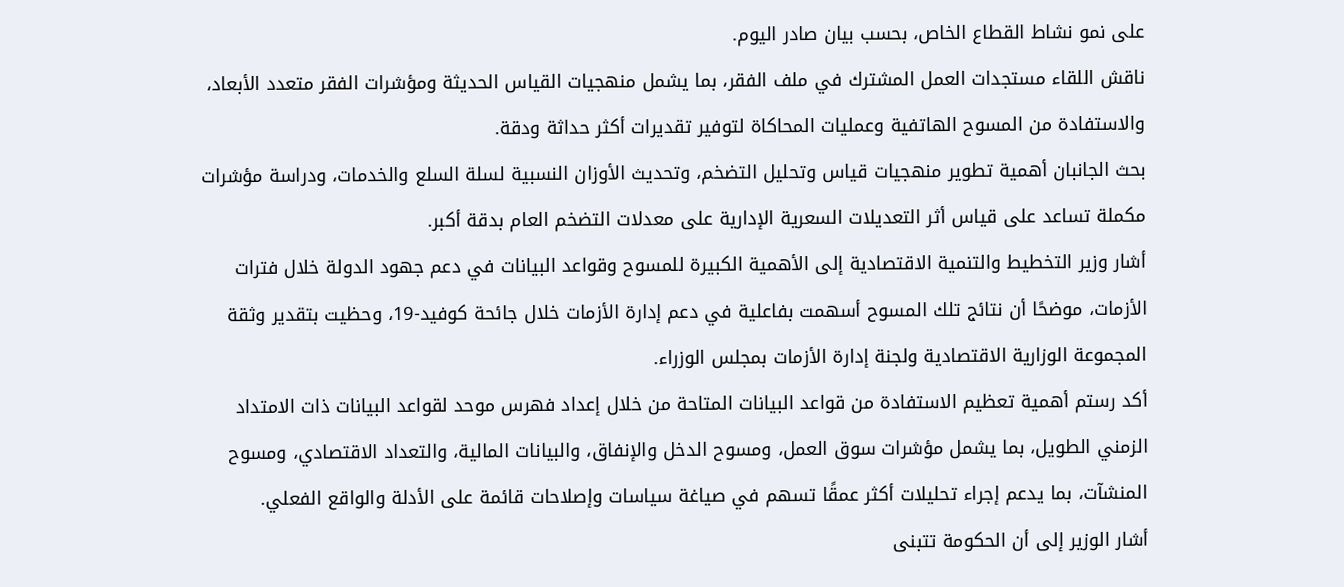على نمو نشاط القطاع الخاص، بحسب بيان صادر اليوم.
ناقش اللقاء مستجدات العمل المشترك في ملف الفقر، بما يشمل منهجيات القياس الحديثة ومؤشرات الفقر متعدد الأبعاد، والاستفادة من المسوح الهاتفية وعمليات المحاكاة لتوفير تقديرات أكثر حداثة ودقة.
بحث الجانبان أهمية تطوير منهجيات قياس وتحليل التضخم، وتحديث الأوزان النسبية لسلة السلع والخدمات، ودراسة مؤشرات مكملة تساعد على قياس أثر التعديلات السعرية الإدارية على معدلات التضخم العام بدقة أكبر.
أشار وزير التخطيط والتنمية الاقتصادية إلى الأهمية الكبيرة للمسوح وقواعد البيانات في دعم جهود الدولة خلال فترات الأزمات، موضحًا أن نتائج تلك المسوح أسهمت بفاعلية في دعم إدارة الأزمات خلال جائحة كوفيد-19، وحظيت بتقدير وثقة المجموعة الوزارية الاقتصادية ولجنة إدارة الأزمات بمجلس الوزراء.
أكد رستم أهمية تعظيم الاستفادة من قواعد البيانات المتاحة من خلال إعداد فهرس موحد لقواعد البيانات ذات الامتداد الزمني الطويل، بما يشمل مؤشرات سوق العمل، ومسوح الدخل والإنفاق، والبيانات المالية، والتعداد الاقتصادي، ومسوح المنشآت، بما يدعم إجراء تحليلات أكثر عمقًا تسهم في صياغة سياسات وإصلاحات قائمة على الأدلة والواقع الفعلي.
أشار الوزير إلى أن الحكومة تتبنى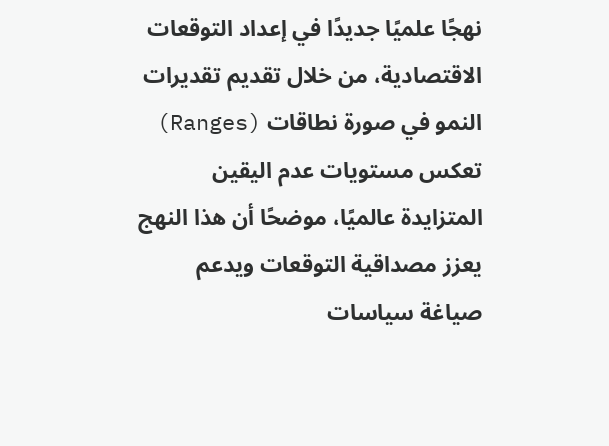نهجًا علميًا جديدًا في إعداد التوقعات الاقتصادية، من خلال تقديم تقديرات النمو في صورة نطاقات (Ranges) تعكس مستويات عدم اليقين المتزايدة عالميًا، موضحًا أن هذا النهج يعزز مصداقية التوقعات ويدعم صياغة سياسات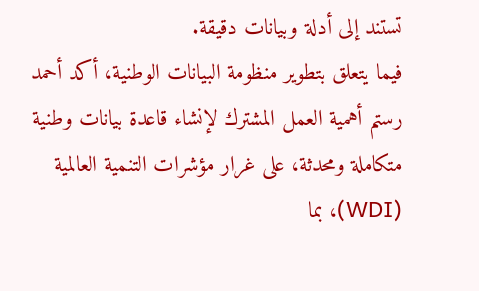تستند إلى أدلة وبيانات دقيقة.
فيما يتعلق بتطوير منظومة البيانات الوطنية، أكد أحمد رستم أهمية العمل المشترك لإنشاء قاعدة بيانات وطنية متكاملة ومحدثة، على غرار مؤشرات التنمية العالمية (WDI)، بما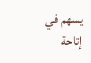يسهم في إتاحة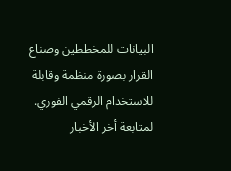البيانات للمخططين وصناع القرار بصورة منظمة وقابلة للاستخدام الرقمي الفوري.
لمتابعة أخر الأخبار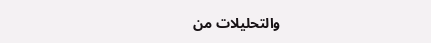والتحليلات من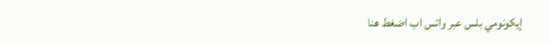إيكونومي بلس عبر واتس اب اضغط هنا